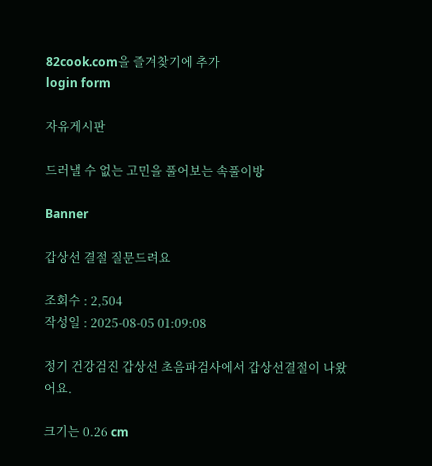82cook.com을 즐겨찾기에 추가
login form

자유게시판

드러낼 수 없는 고민을 풀어보는 속풀이방

Banner

갑상선 결절 질문드려요

조회수 : 2,504
작성일 : 2025-08-05 01:09:08

정기 건강검진 갑상선 초음파검사에서 갑상선결절이 나왔어요.

크기는 0.26 cm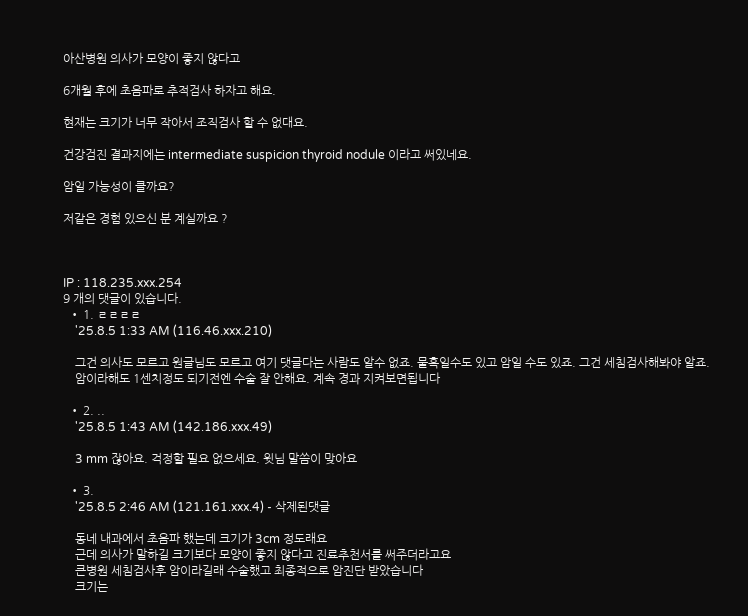아산병원 의사가 모양이 좋지 않다고

6개월 후에 초음파로 추적검사 하자고 해요.

현재는 크기가 너무 작아서 조직검사 할 수 없대요.

건강검진 결과지에는 intermediate suspicion thyroid nodule 이라고 써있네요.

암일 가능성이 클까요?

저같은 경험 있으신 분 계실까요 ?



IP : 118.235.xxx.254
9 개의 댓글이 있습니다.
  • 1. ㄹㄹㄹㄹ
    '25.8.5 1:33 AM (116.46.xxx.210)

    그건 의사도 모르고 원글님도 모르고 여기 댓글다는 사람도 알수 없죠. 물혹일수도 있고 암일 수도 있죠. 그건 세침검사해봐야 알죠.
    암이라해도 1센치정도 되기전엔 수술 잘 안해요. 계속 경과 지켜보면됩니다

  • 2. ..
    '25.8.5 1:43 AM (142.186.xxx.49)

    3 mm 잖아요. 걱정할 필요 없으세요. 윗님 말씀이 맞아요

  • 3.
    '25.8.5 2:46 AM (121.161.xxx.4) - 삭제된댓글

    동네 내과에서 초음파 했는데 크기가 3cm 정도래요
    근데 의사가 말하길 크기보다 모양이 좋지 않다고 진료추천서를 써주더라고요
    큰병원 세침검사후 암이라길래 수술했고 최종적으로 암진단 받았습니다
    크기는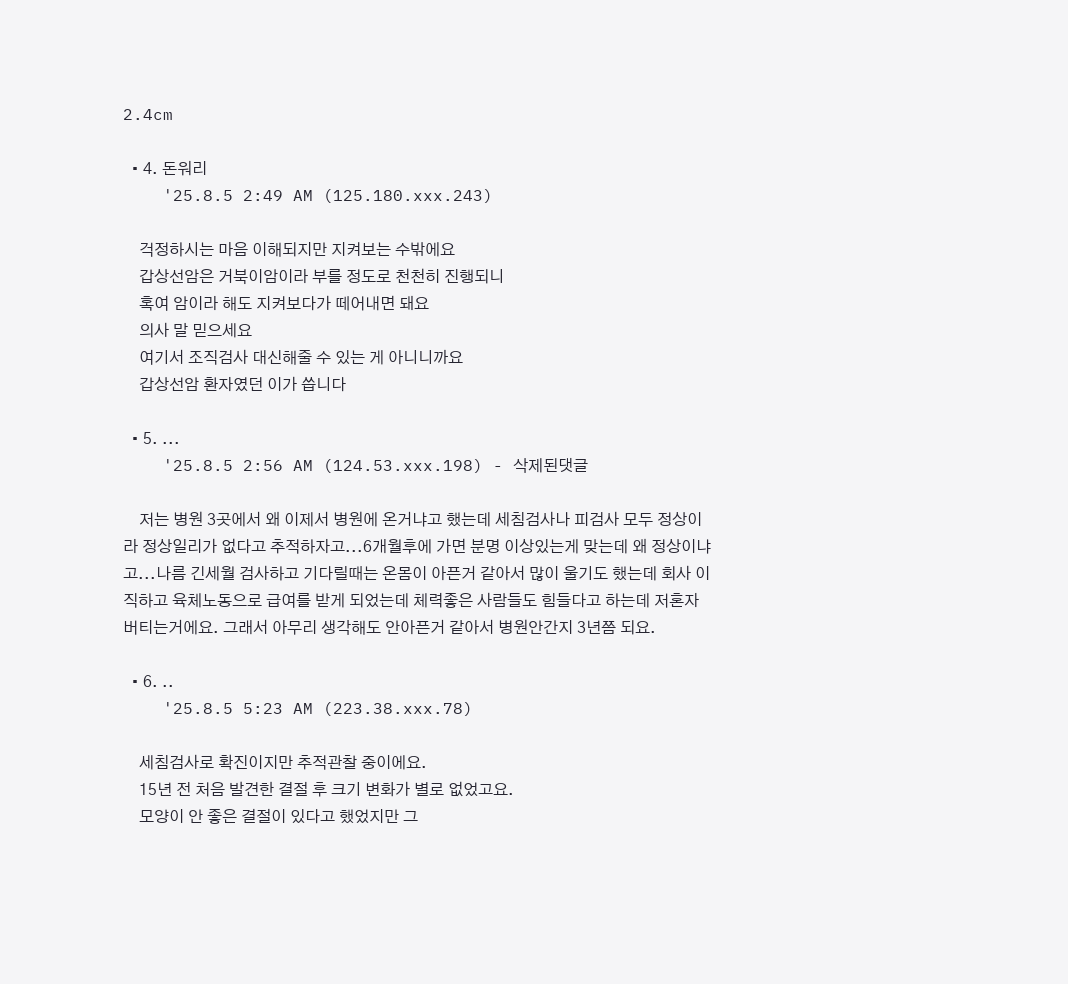2.4cm

  • 4. 돈워리
    '25.8.5 2:49 AM (125.180.xxx.243)

    걱정하시는 마음 이해되지만 지켜보는 수밖에요
    갑상선암은 거북이암이라 부를 정도로 천천히 진행되니
    혹여 암이라 해도 지켜보다가 떼어내면 돼요
    의사 말 믿으세요
    여기서 조직검사 대신해줄 수 있는 게 아니니까요
    갑상선암 환자였던 이가 씁니다

  • 5. ...
    '25.8.5 2:56 AM (124.53.xxx.198) - 삭제된댓글

    저는 병원 3곳에서 왜 이제서 병원에 온거냐고 했는데 세침검사나 피검사 모두 정상이라 정상일리가 없다고 추적하자고...6개월후에 가면 분명 이상있는게 맞는데 왜 정상이냐고...나름 긴세월 검사하고 기다릴때는 온몸이 아픈거 같아서 많이 울기도 했는데 회사 이직하고 육체노동으로 급여를 받게 되었는데 체력좋은 사람들도 힘들다고 하는데 저혼자 버티는거에요. 그래서 아무리 생각해도 안아픈거 같아서 병원안간지 3년쯤 되요.

  • 6. ..
    '25.8.5 5:23 AM (223.38.xxx.78)

    세침검사로 확진이지만 추적관찰 중이에요.
    15년 전 처음 발견한 결절 후 크기 변화가 별로 없었고요.
    모양이 안 좋은 결절이 있다고 했었지만 그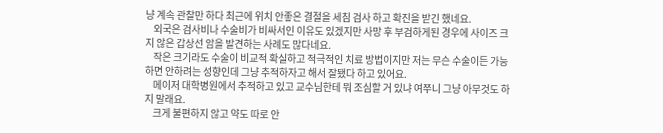냥 계속 관찰만 하다 최근에 위치 안좋은 결절을 세침 검사 하고 확진을 받긴 했네요.
    외국은 검사비나 수술비가 비싸서인 이유도 있겠지만 사망 후 부검하게된 경우에 사이즈 크지 않은 갑상선 암을 발견하는 사례도 많다네요.
    작은 크기라도 수술이 비교적 확실하고 적극적인 치료 방법이지만 저는 무슨 수술이든 가능하면 안하려는 성향인데 그냥 추적하자고 해서 잘됐다 하고 있어요.
    메이저 대학병원에서 추적하고 있고 교수님한테 뭐 조심할 거 있냐 여쭈니 그냥 아무것도 하지 말래요.
    크게 불편하지 않고 약도 따로 안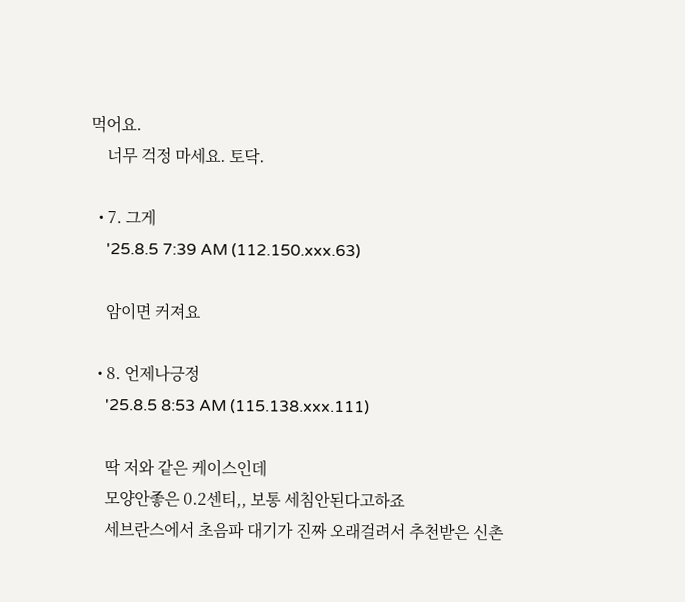먹어요.
    너무 걱정 마세요. 토닥.

  • 7. 그게
    '25.8.5 7:39 AM (112.150.xxx.63)

    암이면 커져요

  • 8. 언제나긍정
    '25.8.5 8:53 AM (115.138.xxx.111)

    딱 저와 같은 케이스인데
    모양안좋은 0.2센티,, 보통 세침안된다고하죠
    세브란스에서 초음파 대기가 진짜 오래걸려서 추천받은 신촌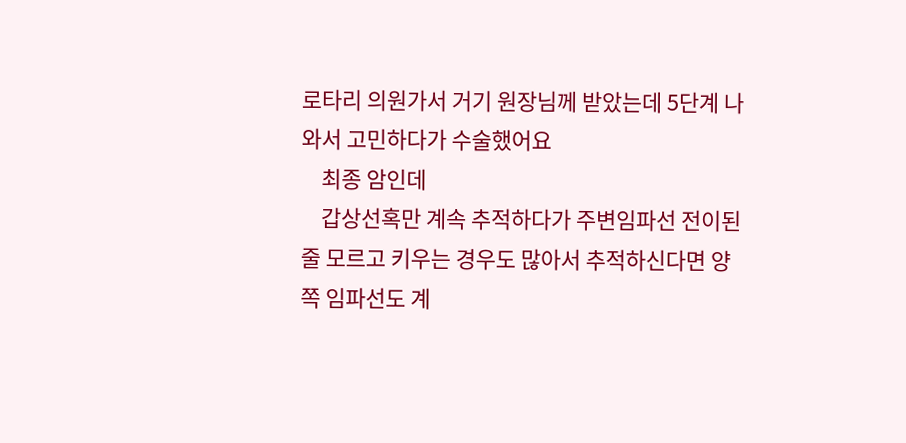로타리 의원가서 거기 원장님께 받았는데 5단계 나와서 고민하다가 수술했어요
    최종 암인데
    갑상선혹만 계속 추적하다가 주변임파선 전이된줄 모르고 키우는 경우도 많아서 추적하신다면 양쪽 임파선도 계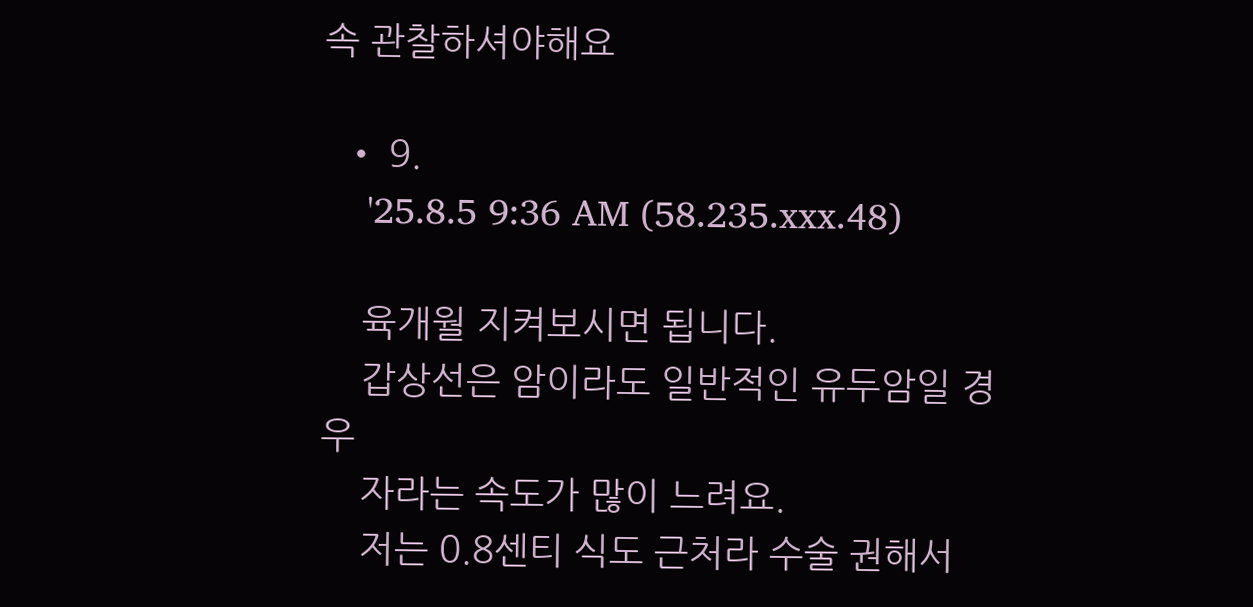속 관찰하셔야해요

  • 9.
    '25.8.5 9:36 AM (58.235.xxx.48)

    육개월 지켜보시면 됩니다.
    갑상선은 암이라도 일반적인 유두암일 경우
    자라는 속도가 많이 느려요.
    저는 0.8센티 식도 근처라 수술 권해서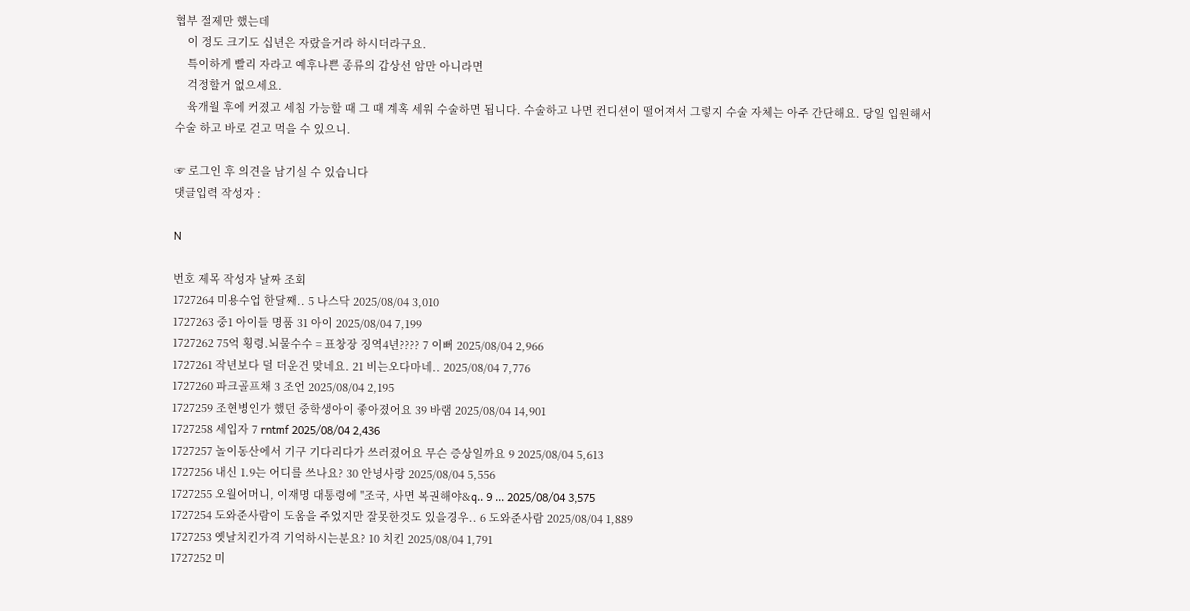협부 절제만 했는데
    이 정도 크기도 십년은 자랐을거라 하시더라구요.
    특이하게 빨리 자라고 예후나쁜 종류의 갑상선 암만 아니라면
    걱정할거 없으세요.
    육개월 후에 커졌고 세침 가능할 때 그 때 계혹 세워 수술하면 됩니다. 수술하고 나면 컨디션이 떨어져서 그렇지 수술 자체는 아주 간단해요. 당일 입원해서 수술 하고 바로 걷고 먹을 수 있으니.

☞ 로그인 후 의견을 남기실 수 있습니다
댓글입력 작성자 :

N

번호 제목 작성자 날짜 조회
1727264 미용수업 한달째.. 5 나스닥 2025/08/04 3,010
1727263 중1 아이들 명품 31 아이 2025/08/04 7,199
1727262 75억 횡령.뇌물수수 = 표창장 징역4년???? 7 이뻐 2025/08/04 2,966
1727261 작년보다 덜 더운건 맞네요. 21 비는오다마네.. 2025/08/04 7,776
1727260 파크골프채 3 조언 2025/08/04 2,195
1727259 조현병인가 했던 중학생아이 좋아졌어요 39 바램 2025/08/04 14,901
1727258 세입자 7 rntmf 2025/08/04 2,436
1727257 놀이동산에서 기구 기다리다가 쓰러졌어요 무슨 증상일까요 9 2025/08/04 5,613
1727256 내신 1.9는 어디를 쓰나요? 30 안녕사랑 2025/08/04 5,556
1727255 오월어머니, 이재명 대통령에 "조국, 사면 복권해야&q.. 9 ... 2025/08/04 3,575
1727254 도와준사람이 도움을 주었지만 잘못한것도 있을경우.. 6 도와준사람 2025/08/04 1,889
1727253 옛날치킨가격 기억하시는분요? 10 치킨 2025/08/04 1,791
1727252 미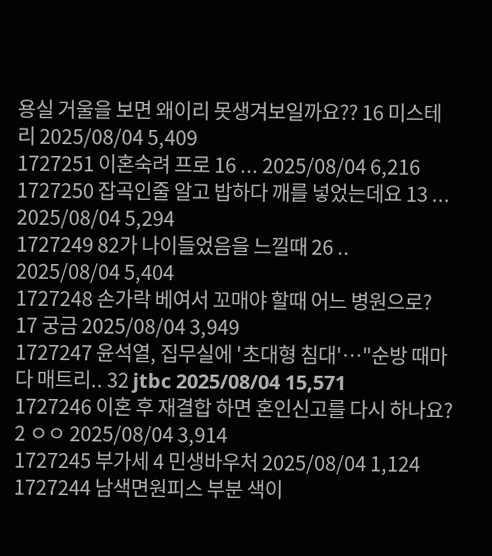용실 거울을 보면 왜이리 못생겨보일까요?? 16 미스테리 2025/08/04 5,409
1727251 이혼숙려 프로 16 ... 2025/08/04 6,216
1727250 잡곡인줄 알고 밥하다 깨를 넣었는데요 13 ... 2025/08/04 5,294
1727249 82가 나이들었음을 느낄때 26 .. 2025/08/04 5,404
1727248 손가락 베여서 꼬매야 할때 어느 병원으로? 17 궁금 2025/08/04 3,949
1727247 윤석열, 집무실에 '초대형 침대'…"순방 때마다 매트리.. 32 jtbc 2025/08/04 15,571
1727246 이혼 후 재결합 하면 혼인신고를 다시 하나요? 2 ㅇㅇ 2025/08/04 3,914
1727245 부가세 4 민생바우처 2025/08/04 1,124
1727244 남색면원피스 부분 색이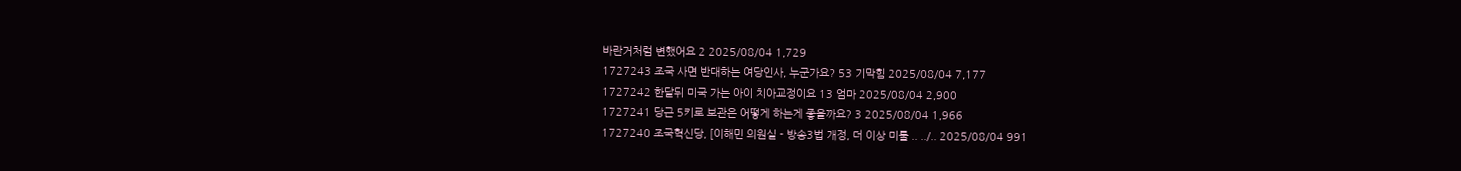바란거처럼 변했어요 2 2025/08/04 1,729
1727243 조국 사면 반대하는 여당인사, 누군가요? 53 기막힘 2025/08/04 7,177
1727242 한달뒤 미국 가는 아이 치아교정이요 13 엄마 2025/08/04 2,900
1727241 당근 5키로 보관은 어떻게 하는게 좋을까요? 3 2025/08/04 1,966
1727240 조국혁신당, [이해민 의원실 - 방송3법 개정, 더 이상 미룰 .. ../.. 2025/08/04 991